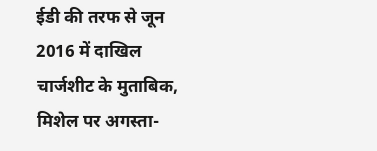ईडी की तरफ से जून 2016 में दाखिल चार्जशीट के मुताबिक, मिशेल पर अगस्ता-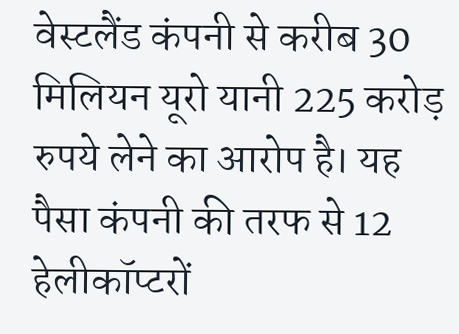वेस्टलैंड कंपनी से करीब 30 मिलियन यूरो यानी 225 करोड़ रुपये लेने का आरोप है। यह पैसा कंपनी की तरफ से 12 हेलीकॉप्टरों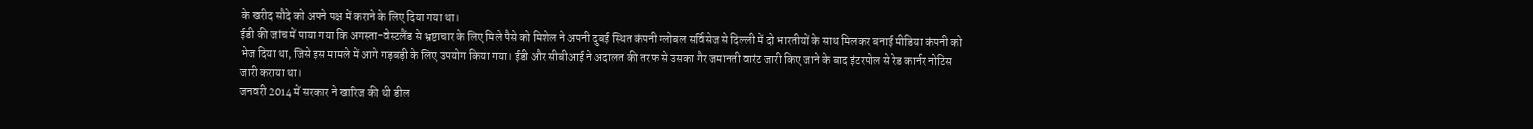के खरीद सौदे को अपने पक्ष में कराने के लिए दिया गया था।
ईडी की जांच में पाया गया कि अगस्ता-वेस्टलैंड से भ्रष्टाचार के लिए मिले पैसे को मिशेल ने अपनी दुबई स्थित कंपनी ग्लोबल सर्विसेज से दिल्ली में दो भारतीयों के साथ मिलकर बनाई मीडिया कंपनी को भेज दिया था, जिसे इस मामले में आगे गड़बड़ी के लिए उपयोग किया गया। ईडी और सीबीआई ने अदालत की तरफ से उसका गैर जमानती वारंट जारी किए जाने के बाद इंटरपोल से रेड कार्नर नोटिस जारी कराया था।
जनवरी 2014 में सरकार ने खारिज की थी डील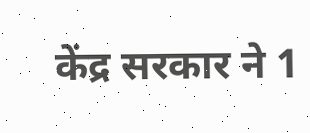केंद्र सरकार ने 1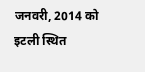जनवरी, 2014 को इटली स्थित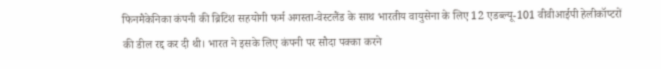फिनमैकेनिका कंपनी की ब्रिटिश सहयोगी फर्म अगस्ता-वेस्टलैंड के साथ भारतीय वायुसेना के लिए 12 एडब्ल्यू-101 वीवीआईपी हेलीकॉप्टरों की डील रद्द कर दी थी। भारत ने इसके लिए कंपनी पर सौदा पक्का करने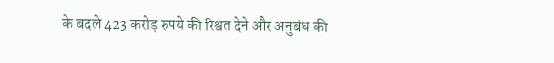के बदले 423 करोड़ रुपये की रिश्वत देने और अनुबंध की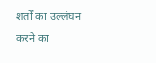शर्तों का उल्लंघन करने का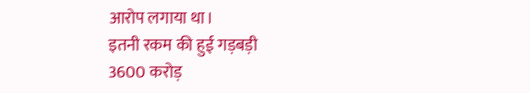आरोप लगाया था।
इतनी रकम की हुई गड़बड़ी
3600 करोड़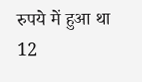रुपये में हुआ था 12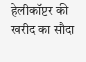हेलीकॉप्टर की खरीद का सौदा